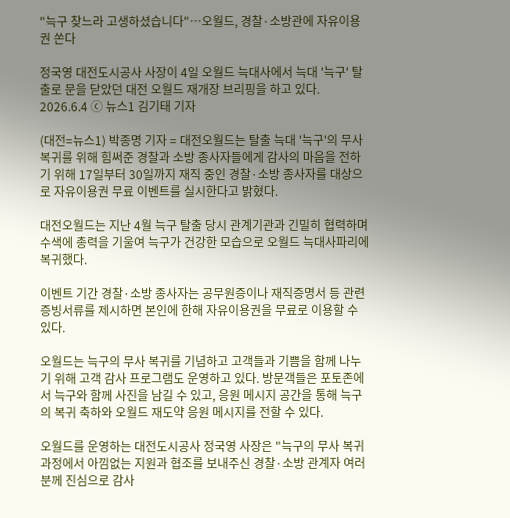"늑구 찾느라 고생하셨습니다"…오월드, 경찰·소방관에 자유이용권 쏜다

정국영 대전도시공사 사장이 4일 오월드 늑대사에서 늑대 '늑구' 탈출로 문을 닫았던 대전 오월드 재개장 브리핑을 하고 있다. 2026.6.4 ⓒ 뉴스1 김기태 기자

(대전=뉴스1) 박종명 기자 = 대전오월드는 탈출 늑대 '늑구'의 무사 복귀를 위해 힘써준 경찰과 소방 종사자들에게 감사의 마음을 전하기 위해 17일부터 30일까지 재직 중인 경찰·소방 종사자를 대상으로 자유이용권 무료 이벤트를 실시한다고 밝혔다.

대전오월드는 지난 4월 늑구 탈출 당시 관계기관과 긴밀히 협력하며 수색에 총력을 기울여 늑구가 건강한 모습으로 오월드 늑대사파리에 복귀했다.

이벤트 기간 경찰·소방 종사자는 공무원증이나 재직증명서 등 관련 증빙서류를 제시하면 본인에 한해 자유이용권을 무료로 이용할 수 있다.

오월드는 늑구의 무사 복귀를 기념하고 고객들과 기쁨을 함께 나누기 위해 고객 감사 프로그램도 운영하고 있다. 방문객들은 포토존에서 늑구와 함께 사진을 남길 수 있고, 응원 메시지 공간을 통해 늑구의 복귀 축하와 오월드 재도약 응원 메시지를 전할 수 있다.

오월드를 운영하는 대전도시공사 정국영 사장은 "늑구의 무사 복귀 과정에서 아낌없는 지원과 협조를 보내주신 경찰·소방 관계자 여러분께 진심으로 감사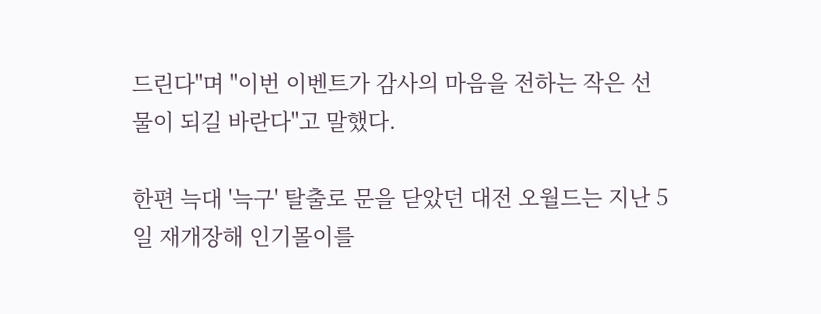드린다"며 "이번 이벤트가 감사의 마음을 전하는 작은 선물이 되길 바란다"고 말했다.

한편 늑대 '늑구' 탈출로 문을 닫았던 대전 오월드는 지난 5일 재개장해 인기몰이를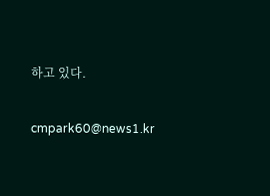하고 있다.

cmpark60@news1.kr